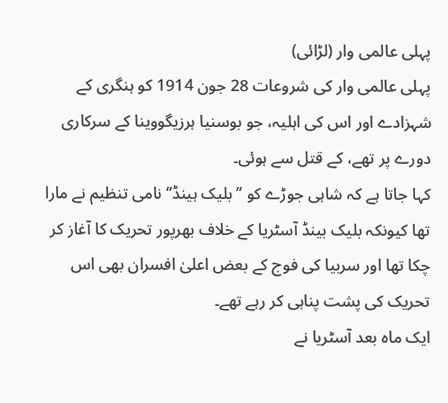پہلی عالمی وار (لڑائی)
پہلی عالمی وار کی شروعات 28 جون 1914 کو ہنگری کے شہزادے اور اس کی اہلیہ، جو بوسنیا ہرزیگووینا کے سرکاری دورے پر تھے، کے قتل سے ہوئی۔
کہا جاتا ہے کہ شاہی جوڑے کو ’’بلیک ہینڈ‘‘ نامی تنظیم نے مارا تھا کیونکہ بلیک بینڈ آسٹریا کے خلاف بھرپور تحریک کا آغاز کر چکا تھا اور سربیا کی فوج کے بعض اعلیٰ افسران بھی اس تحریک کی پشت پناہی کر رہے تھے۔
ایک ماہ بعد آسٹریا نے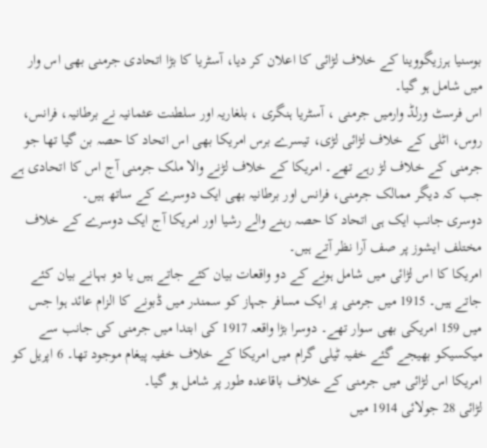بوسنیا ہرزیگووینا کے خلاف لڑائی کا اعلان کر دیا، آسٹریا کا بڑا اتحادی جرمنی بھی اس وار میں شامل ہو گیا۔
اس فرسٹ ورلڈ وارمیں جرمنی ، آسٹریا ہنگری ، بلغاریہ اور سلطنت عثمانیہ نے برطانیہ، فرانس، روس، اٹلی کے خلاف لڑائی لڑی، تیسرے برس امریکا بھی اس اتحاد کا حصہ بن گیا تھا جو جرمنی کے خلاف لڑ رہے تھے۔ امریکا کے خلاف لڑنے والا ملک جرمنی آج اس کا اتحادی ہے جب کہ دیگر ممالک جرمنی، فرانس اور برطانیہ بھی ایک دوسرے کے ساتھ ہیں۔
دوسری جانب ایک ہی اتحاد کا حصہ رہنے والے رشیا اور امریکا آج ایک دوسرے کے خلاف مختلف ایشوز پر صف آرا نظر آتے ہیں۔
امریکا کا اس لڑائی میں شامل ہونے کے دو واقعات بیان کئے جاتے ہیں یا دو بہانے بیان کئے جاتے ہیں۔ 1915 میں جرمنی پر ایک مسافر جہاز کو سمندر میں ڈبونے کا الزام عائد ہوا جس میں 159 امریکی بھی سوار تھے۔ دوسرا بڑا واقعہ 1917 کی ابتدا میں جرمنی کی جانب سے میکسیکو بھیجے گئے خفیہ ٹیلی گرام میں امریکا کے خلاف خفیہ پیغام موجود تھا۔ 6 اپریل کو امریکا اس لڑائی میں جرمنی کے خلاف باقاعدہ طور پر شامل ہو گیا۔
لڑائی 28 جولائی 1914 میں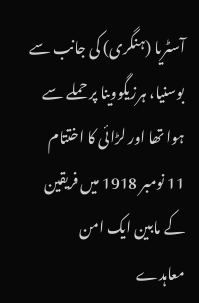آسٹریا (ہنگری) کی جانب سے بوسنیا، ہرزیگووینا پر حملے سے ہوا تھا اور لڑائی کا اختتام 11 نومبر 1918 میں فریقین کے مابین ایک امن معاہدے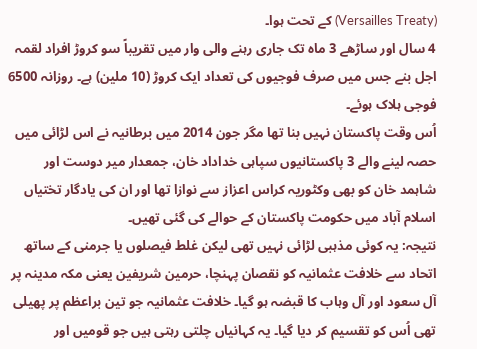(Versailles Treaty) کے تحت ہوا۔
4 سال اور ساڑھے 3 ماہ تک جاری رہنے والی وار میں تقریباً سو کروڑ افراد لقمہ اجل بنے جس میں صرف فوجیوں کی تعداد ایک کروڑ (10 ملین) ہے۔ روزانہ 6500 فوجی ہلاک ہوئے۔
اُس وقت پاکستان نہیں بنا تھا مگر جون 2014 میں برطانیہ نے اس لڑائی میں حصہ لینے والے 3 پاکستانیوں سپاہی خداداد خان، جمعدار میر دوست اور شاہمد خان کو بھی وکٹوریہ کراس اعزاز سے نوازا تھا اور ان کی یادگار تختیاں اسلام آباد میں حکومت پاکستان کے حوالے کی گئی تھیں۔
نتیجہ: یہ کوئی مذہبی لڑائی نہیں تھی لیکن غلط فیصلوں یا جرمنی کے ساتھ اتحاد سے خلافت عثمانیہ کو نقصان پہنچا، حرمین شریفین یعنی مکہ مدینہ پر آل سعود اور آل وہاب کا قبضہ ہو گیا۔ خلافت عثمانیہ جو تین براعظم پر پھیلی تھی اُس کو تقسیم کر دیا گیا۔ یہ کہانیاں چلتی رہتی ہیں جو قومیں اور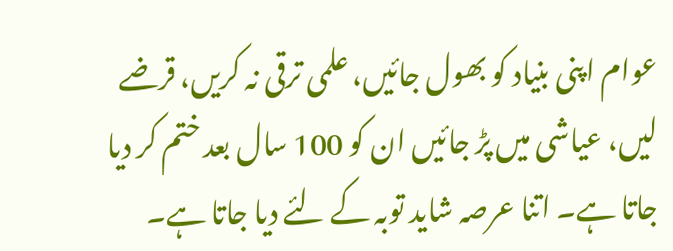عوام اپنی بنیاد کو بھول جائیں، علمی ترقی نہ کریں، قرضے لیں، عیاشی میں پڑ جائیں ان کو 100 سال بعد ختم کر دیا جاتا ہے۔ اتنا عرصہ شاید توبہ کے لئے دیا جاتا ہے۔